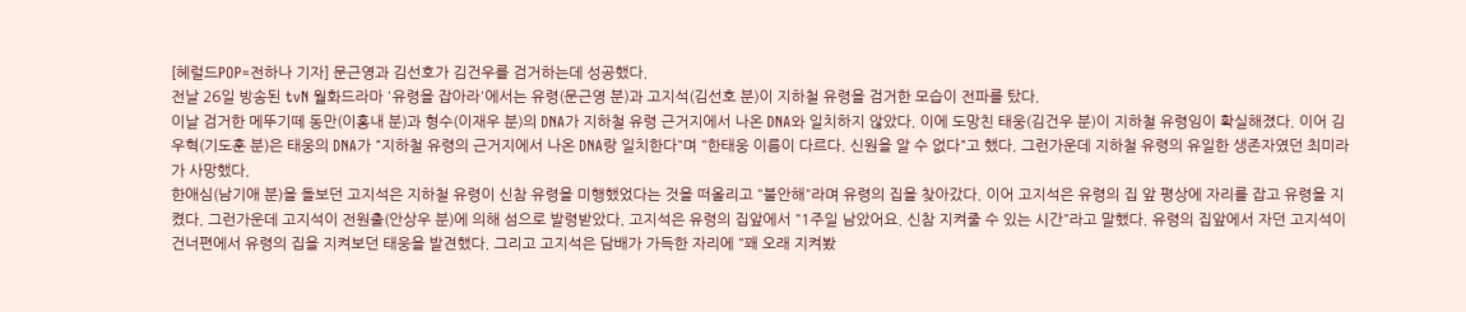[헤럴드POP=전하나 기자] 문근영과 김선호가 김건우를 검거하는데 성공했다.
전날 26일 방송된 tvN 월화드라마 '유령을 잡아라'에서는 유령(문근영 분)과 고지석(김선호 분)이 지하철 유령을 검거한 모습이 전파를 탔다.
이날 검거한 메뚜기떼 동만(이홍내 분)과 형수(이재우 분)의 DNA가 지하철 유령 근거지에서 나온 DNA와 일치하지 않았다. 이에 도망친 태웅(김건우 분)이 지하철 유령임이 확실해졌다. 이어 김우혁(기도훈 분)은 태웅의 DNA가 "지하철 유령의 근거지에서 나온 DNA랑 일치한다"며 "한태웅 이름이 다르다. 신원을 알 수 없다"고 했다. 그런가운데 지하철 유령의 유일한 생존자였던 최미라가 사망했다.
한애심(남기애 분)을 돌보던 고지석은 지하철 유령이 신참 유령을 미행했었다는 것을 떠올리고 "불안해"라며 유령의 집을 찾아갔다. 이어 고지석은 유령의 집 앞 평상에 자리를 잡고 유령을 지켰다. 그런가운데 고지석이 전원출(안상우 분)에 의해 섬으로 발령받았다. 고지석은 유령의 집앞에서 "1주일 남았어요. 신참 지켜줄 수 있는 시간"라고 말했다. 유령의 집앞에서 자던 고지석이 건너편에서 유령의 집을 지켜보던 태웅을 발견했다. 그리고 고지석은 담배가 가득한 자리에 "꽤 오래 지켜봤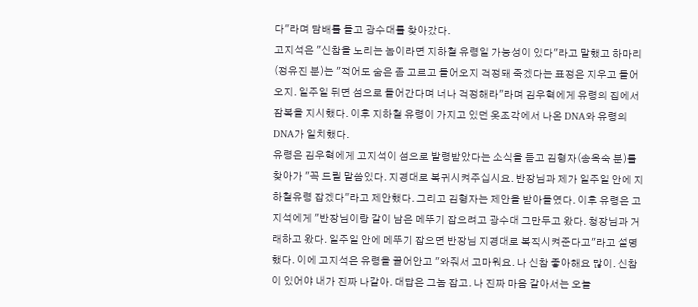다"라며 담배를 들고 광수대를 찾아갔다.
고지석은 "신참을 노리는 놈이라면 지하철 유령일 가능성이 있다"라고 말했고 하마리(정유진 분)는 "적어도 숨은 좀 고르고 들어오지 걱정돼 죽겠다는 표정은 지우고 들어오지. 일주일 뒤면 섬으로 들어간다며 너나 걱정해라"라며 김우혁에게 유령의 집에서 잠복을 지시했다. 이후 지하철 유령이 가지고 있던 옷조각에서 나온 DNA와 유령의 DNA가 일치했다.
유령은 김우혁에게 고지석이 섬으로 발령받았다는 소식을 듣고 김형자(송옥숙 분)를 찾아가 "꼭 드릴 말씀있다. 지경대로 복귀시켜주십시요. 반장님과 제가 일주일 안에 지하철유령 잡겠다"라고 제안했다. 그리고 김형자는 제안을 받아들였다. 이후 유령은 고지석에게 "반장님이랑 같이 남은 메뚜기 잡으려고 광수대 그만두고 왔다. 청장님과 거래하고 왔다. 일주일 안에 메뚜기 잡으면 반장님 지경대로 복직시켜준다고"라고 설명했다. 이에 고지석은 유령을 끌어안고 "와줘서 고마워요. 나 신참 좋아해요 많이. 신참이 있어야 내가 진짜 나같아. 대답은 그놈 잡고. 나 진짜 마음 같아서는 오늘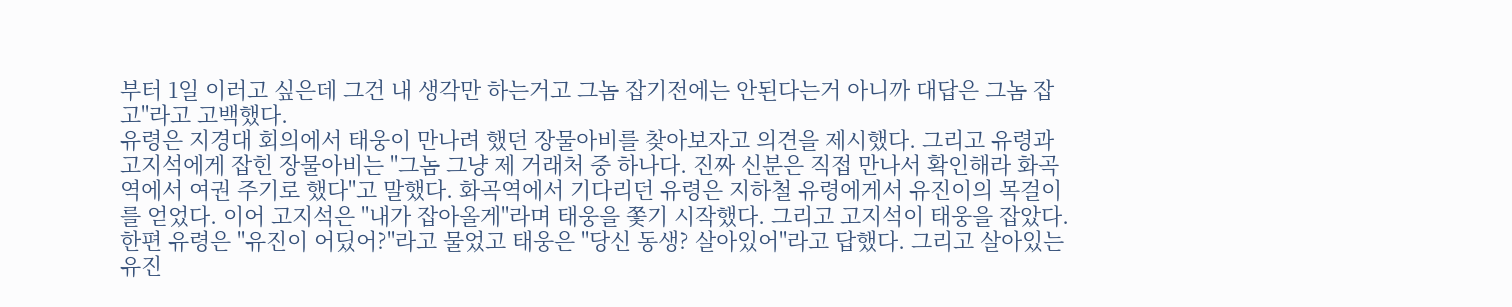부터 1일 이러고 싶은데 그건 내 생각만 하는거고 그놈 잡기전에는 안된다는거 아니까 대답은 그놈 잡고"라고 고백했다.
유령은 지경대 회의에서 태웅이 만나려 했던 장물아비를 찾아보자고 의견을 제시했다. 그리고 유령과 고지석에게 잡힌 장물아비는 "그놈 그냥 제 거래처 중 하나다. 진짜 신분은 직접 만나서 확인해라 화곡역에서 여권 주기로 했다"고 말했다. 화곡역에서 기다리던 유령은 지하철 유령에게서 유진이의 목걸이를 얻었다. 이어 고지석은 "내가 잡아올게"라며 태웅을 쫓기 시작했다. 그리고 고지석이 태웅을 잡았다.
한편 유령은 "유진이 어딨어?"라고 물었고 태웅은 "당신 동생? 살아있어"라고 답했다. 그리고 살아있는 유진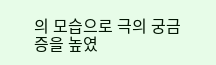의 모습으로 극의 궁금증을 높였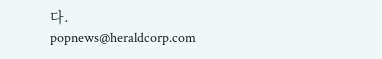다.
popnews@heraldcorp.com